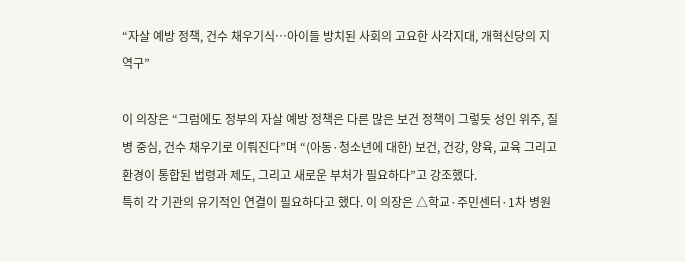“자살 예방 정책, 건수 채우기식…아이들 방치된 사회의 고요한 사각지대, 개혁신당의 지역구”

이 의장은 “그럼에도 정부의 자살 예방 정책은 다른 많은 보건 정책이 그렇듯 성인 위주, 질병 중심, 건수 채우기로 이뤄진다”며 “(아동·청소년에 대한) 보건, 건강, 양육, 교육 그리고 환경이 통합된 법령과 제도, 그리고 새로운 부처가 필요하다”고 강조했다.
특히 각 기관의 유기적인 연결이 필요하다고 했다. 이 의장은 △학교·주민센터·1차 병원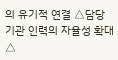의 유기적 연결 △담당 기관 인력의 자율성 확대 △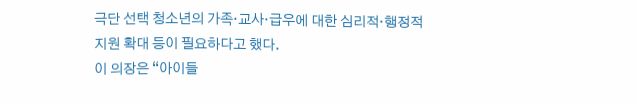극단 선택 청소년의 가족·교사·급우에 대한 심리적·행정적 지원 확대 등이 필요하다고 했다.
이 의장은 “아이들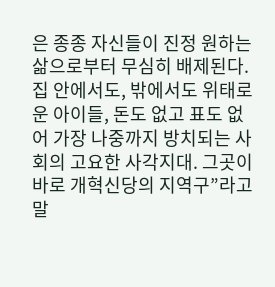은 종종 자신들이 진정 원하는 삶으로부터 무심히 배제된다. 집 안에서도, 밖에서도 위태로운 아이들, 돈도 없고 표도 없어 가장 나중까지 방치되는 사회의 고요한 사각지대. 그곳이 바로 개혁신당의 지역구”라고 말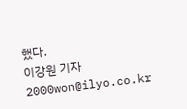했다.
이강원 기자 2000won@ilyo.co.kr